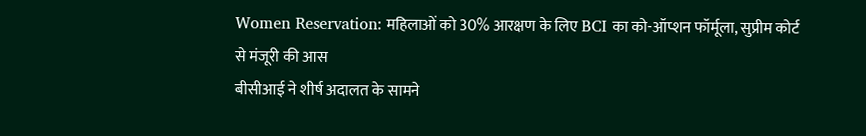Women Reservation: महिलाओं को 30% आरक्षण के लिए BCI का को-ऑप्शन फॉर्मूला, सुप्रीम कोर्ट से मंजूरी की आस
बीसीआई ने शीर्ष अदालत के सामने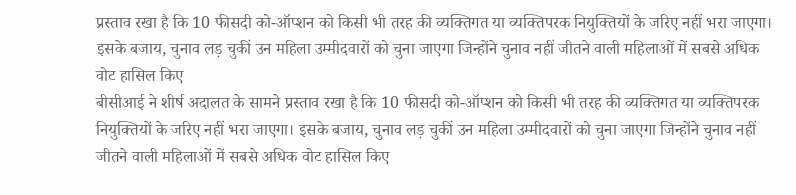प्रस्ताव रखा है कि 10 फीसदी को-ऑप्शन को किसी भी तरह की व्यक्तिगत या व्यक्तिपरक नियुक्तियों के जरिए नहीं भरा जाएगा। इसके बजाय, चुनाव लड़ चुकीं उन महिला उम्मीदवारों को चुना जाएगा जिन्होंने चुनाव नहीं जीतने वाली महिलाओं में सबसे अधिक वोट हासिल किए
बीसीआई ने शीर्ष अदालत के सामने प्रस्ताव रखा है कि 10 फीसदी को-ऑप्शन को किसी भी तरह की व्यक्तिगत या व्यक्तिपरक नियुक्तियों के जरिए नहीं भरा जाएगा। इसके बजाय, चुनाव लड़ चुकीं उन महिला उम्मीदवारों को चुना जाएगा जिन्होंने चुनाव नहीं जीतने वाली महिलाओं में सबसे अधिक वोट हासिल किए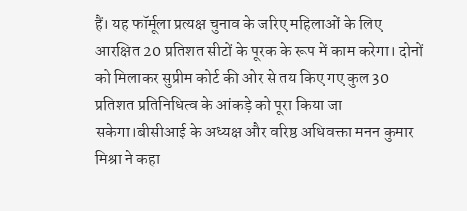हैं। यह फॉर्मूला प्रत्यक्ष चुनाव के जरिए महिलाओं के लिए आरक्षित 20 प्रतिशत सीटों के पूरक के रूप में काम करेगा। दोनों को मिलाकर सुप्रीम कोर्ट की ओर से तय किए गए कुल 30 प्रतिशत प्रतिनिधित्व के आंकड़े को पूरा किया जा सकेगा।बीसीआई के अध्यक्ष और वरिष्ठ अधिवक्ता मनन कुमार मिश्रा ने कहा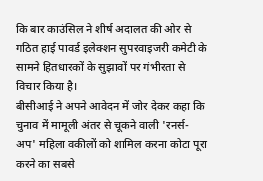कि बार काउंसिल ने शीर्ष अदालत की ओर से गठित हाई पावर्ड इलेक्शन सुपरवाइजरी कमेटी के सामने हितधारकों के सुझावों पर गंभीरता से विचार किया है।
बीसीआई ने अपने आवेदन में जोर देकर कहा कि चुनाव में मामूली अंतर से चूकने वाली 'रनर्स-अप' महिला वकीलों को शामिल करना कोटा पूरा करने का सबसे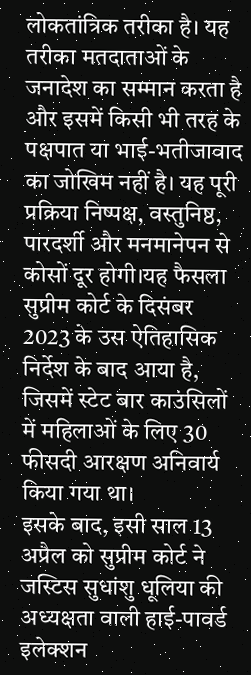लोकतांत्रिक तरीका है। यह तरीका मतदाताओं के जनादेश का सम्मान करता है और इसमें किसी भी तरह के पक्षपात या भाई-भतीजावाद का जोखिम नहीं है। यह पूरी प्रक्रिया निष्पक्ष, वस्तुनिष्ठ, पारदर्शी और मनमानेपन से कोसों दूर होगी।यह फैसला सुप्रीम कोर्ट के दिसंबर 2023 के उस ऐतिहासिक निर्देश के बाद आया है, जिसमें स्टेट बार काउंसिलों में महिलाओं के लिए 30 फीसदी आरक्षण अनिवार्य किया गया था।
इसके बाद, इसी साल 13 अप्रैल को सुप्रीम कोर्ट ने जस्टिस सुधांशु धूलिया की अध्यक्षता वाली हाई-पावर्ड इलेक्शन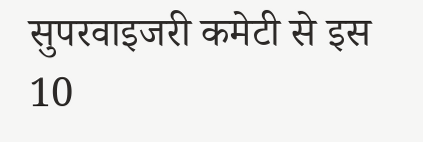सुपरवाइजरी कमेटी से इस 10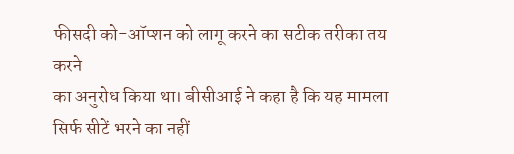फीसदी को-ऑप्शन को लागू करने का सटीक तरीका तय करने
का अनुरोध किया था। बीसीआई ने कहा है कि यह मामला सिर्फ सीटें भरने का नहीं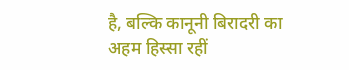है, बल्कि कानूनी बिरादरी का अहम हिस्सा रहीं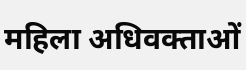महिला अधिवक्ताओं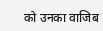को उनका वाजिब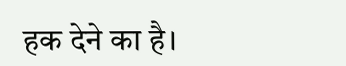हक देने का है।